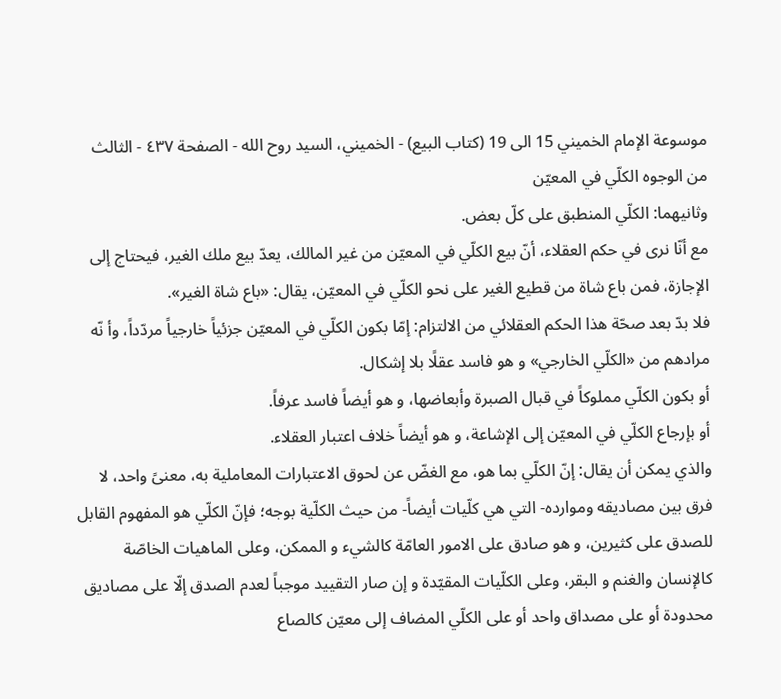موسوعة الإمام الخميني 15 الى 19 (كتاب البيع) - الخميني، السيد روح الله - الصفحة ٤٣٧ - الثالث من الوجوه الكلّي في المعيّن
وثانيهما: الكلّي المنطبق على كلّ بعض.
مع أنّا نرى في حكم العقلاء، أنّ بيع الكلّي في المعيّن من غير المالك، يعدّ بيع ملك الغير، فيحتاج إلى الإجازة، فمن باع شاة من قطيع الغير على نحو الكلّي في المعيّن، يقال: «باع شاة الغير».
فلا بدّ بعد صحّة هذا الحكم العقلائي من الالتزام: إمّا بكون الكلّي في المعيّن جزئياً خارجياً مردّداً، وأ نّه مرادهم من «الكلّي الخارجي» و هو فاسد عقلًا بلا إشكال.
أو بكون الكلّي مملوكاً في قبال الصبرة وأبعاضها، و هو أيضاً فاسد عرفاً.
أو بإرجاع الكلّي في المعيّن إلى الإشاعة، و هو أيضاً خلاف اعتبار العقلاء.
والذي يمكن أن يقال: إنّ الكلّي بما هو، مع الغضّ عن لحوق الاعتبارات المعاملية به، معنىً واحد، لا فرق بين مصاديقه وموارده- التي هي كلّيات أيضاً- من حيث الكلّية بوجه؛ فإنّ الكلّي هو المفهوم القابل للصدق على كثيرين، و هو صادق على الامور العامّة كالشيء و الممكن، وعلى الماهيات الخاصّة كالإنسان والغنم و البقر، وعلى الكلّيات المقيّدة و إن صار التقييد موجباً لعدم الصدق إلّا على مصاديق محدودة أو على مصداق واحد أو على الكلّي المضاف إلى معيّن كالصاع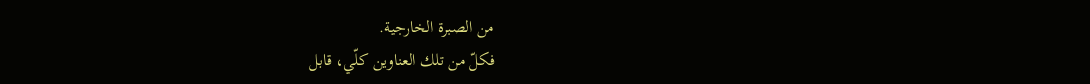من الصبرة الخارجية.
فكلّ من تلك العناوين كلّي، قابل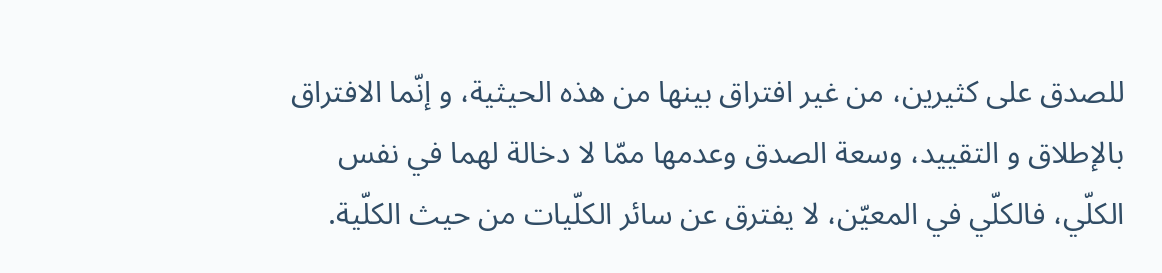للصدق على كثيرين، من غير افتراق بينها من هذه الحيثية، و إنّما الافتراق بالإطلاق و التقييد، وسعة الصدق وعدمها ممّا لا دخالة لهما في نفس الكلّي، فالكلّي في المعيّن، لا يفترق عن سائر الكلّيات من حيث الكلّية.